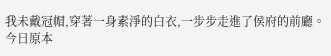我未戴冠帽,穿著一身素淨的白衣,一步步走進了侯府的前廳。
今日原本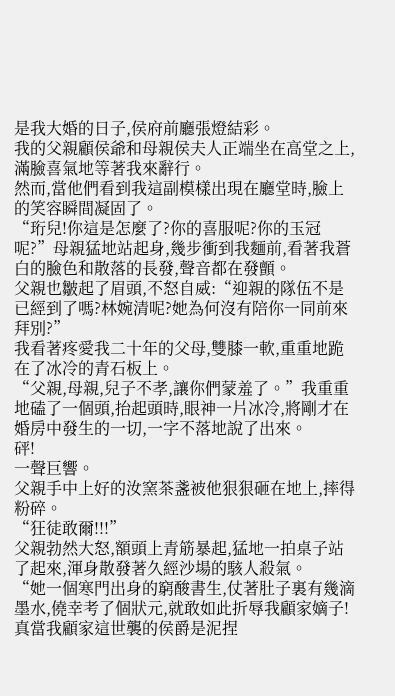是我大婚的日子,侯府前廳張燈結彩。
我的父親顧侯爺和母親侯夫人正端坐在高堂之上,滿臉喜氣地等著我來辭行。
然而,當他們看到我這副模樣出現在廳堂時,臉上的笑容瞬間凝固了。
“珩兒!你這是怎麼了?你的喜服呢?你的玉冠呢?”母親猛地站起身,幾步衝到我麵前,看著我蒼白的臉色和散落的長發,聲音都在發顫。
父親也皺起了眉頭,不怒自威:“迎親的隊伍不是已經到了嗎?林婉清呢?她為何沒有陪你一同前來拜別?”
我看著疼愛我二十年的父母,雙膝一軟,重重地跪在了冰冷的青石板上。
“父親,母親,兒子不孝,讓你們蒙羞了。”我重重地磕了一個頭,抬起頭時,眼神一片冰冷,將剛才在婚房中發生的一切,一字不落地說了出來。
砰!
一聲巨響。
父親手中上好的汝窯茶盞被他狠狠砸在地上,摔得粉碎。
“狂徒敢爾!!!”
父親勃然大怒,額頭上青筋暴起,猛地一拍桌子站了起來,渾身散發著久經沙場的駭人殺氣。
“她一個寒門出身的窮酸書生,仗著肚子裏有幾滴墨水,僥幸考了個狀元,就敢如此折辱我顧家嫡子!真當我顧家這世襲的侯爵是泥捏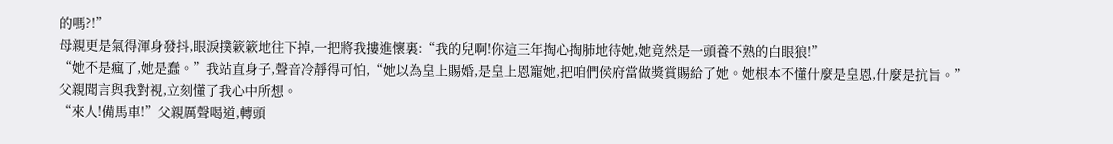的嗎?!”
母親更是氣得渾身發抖,眼淚撲簌簌地往下掉,一把將我摟進懷裏:“我的兒啊!你這三年掏心掏肺地待她,她竟然是一頭養不熟的白眼狼!”
“她不是瘋了,她是蠢。”我站直身子,聲音冷靜得可怕,“她以為皇上賜婚,是皇上恩寵她,把咱們侯府當做獎賞賜給了她。她根本不懂什麼是皇恩,什麼是抗旨。”
父親聞言與我對視,立刻懂了我心中所想。
“來人!備馬車!”父親厲聲喝道,轉頭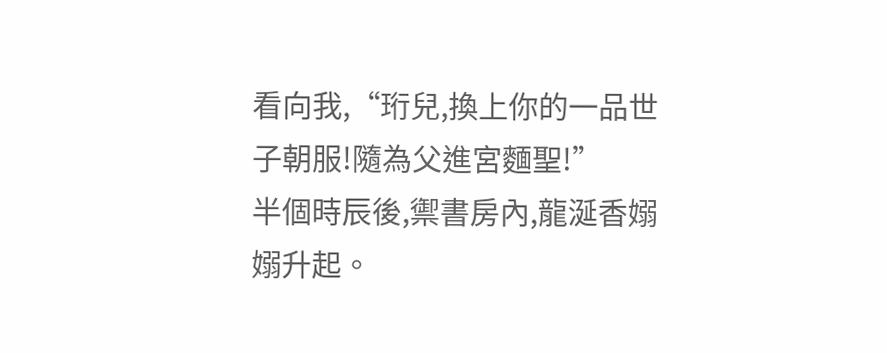看向我,“珩兒,換上你的一品世子朝服!隨為父進宮麵聖!”
半個時辰後,禦書房內,龍涎香嫋嫋升起。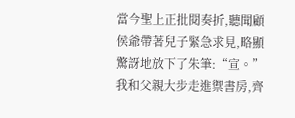當今聖上正批閱奏折,聽聞顧侯爺帶著兒子緊急求見,略顯驚訝地放下了朱筆:“宣。”
我和父親大步走進禦書房,齊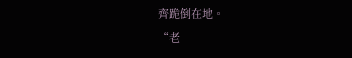齊跪倒在地。
“老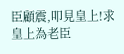臣顧震,叩見皇上!求皇上為老臣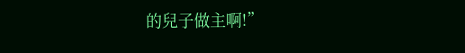的兒子做主啊!”